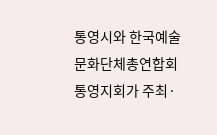통영시와 한국예술문화단체총연합회 통영지회가 주최·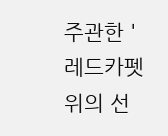주관한 '레드카펫 위의 선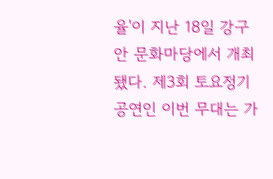율'이 지난 18일 강구안 문화마당에서 개최됐다. 제3회 토요정기공연인 이번 무대는 가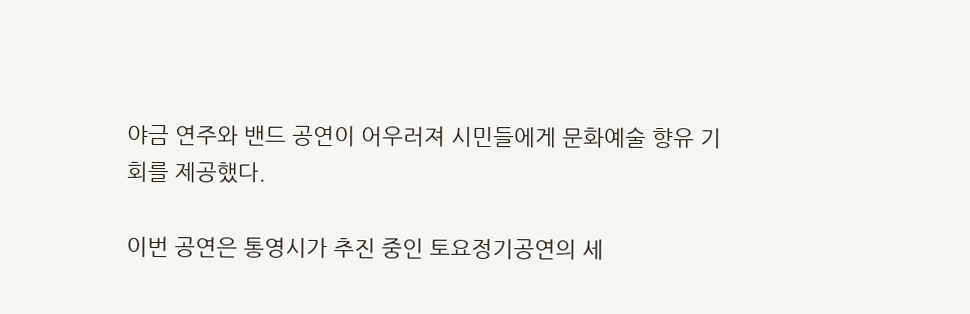야금 연주와 밴드 공연이 어우러져 시민들에게 문화예술 향유 기회를 제공했다.

이번 공연은 통영시가 추진 중인 토요정기공연의 세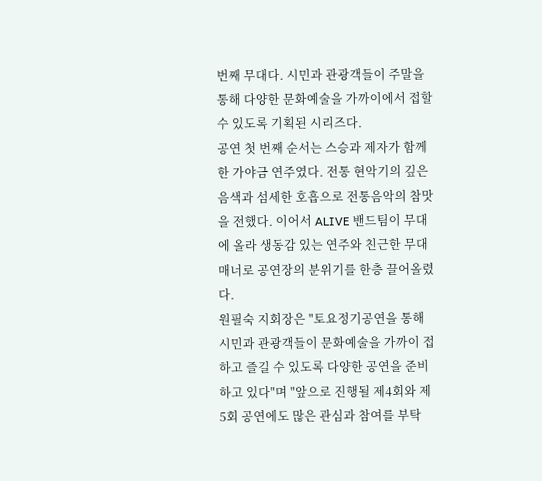번째 무대다. 시민과 관광객들이 주말을 통해 다양한 문화예술을 가까이에서 접할 수 있도록 기획된 시리즈다.
공연 첫 번째 순서는 스승과 제자가 함께한 가야금 연주였다. 전통 현악기의 깊은 음색과 섬세한 호흡으로 전통음악의 참맛을 전했다. 이어서 ALIVE 밴드팀이 무대에 올라 생동감 있는 연주와 친근한 무대 매너로 공연장의 분위기를 한층 끌어올렸다.
원필숙 지회장은 "토요정기공연을 통해 시민과 관광객들이 문화예술을 가까이 접하고 즐길 수 있도록 다양한 공연을 준비하고 있다"며 "앞으로 진행될 제4회와 제5회 공연에도 많은 관심과 참여를 부탁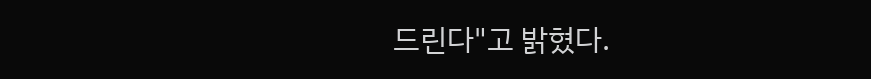드린다"고 밝혔다.